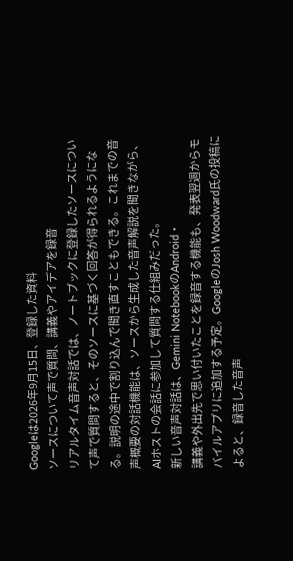Googleは2026年9月15日、登録した資料
ソースについて声で質問、講義やアイデアを録音
リアルタイム音声対話では、ノートブックに登録したソースについて声で質問すると、そのソースに基づく回答が得られるようになる。説明の途中で割り込んで聞き直すこともできる。これまでの音声概要の対話機能は、ソースから生成した音声解説を聞きながら、AIホストの会話に参加して質問する仕組みだった。
新しい音声対話は、Gemini NotebookのAndroid・
講義や外出先で思い付いたことを録音する機能も、発表翌週からモバイルアプリに追加する予定。GoogleのJosh Woodward氏の投稿によると、録音した音声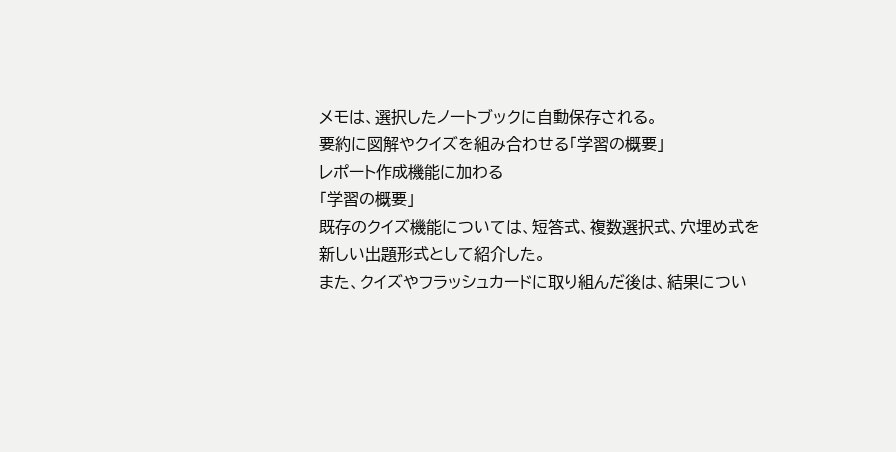メモは、選択したノートブックに自動保存される。
要約に図解やクイズを組み合わせる「学習の概要」
レポート作成機能に加わる
「学習の概要」
既存のクイズ機能については、短答式、複数選択式、穴埋め式を新しい出題形式として紹介した。
また、クイズやフラッシュカードに取り組んだ後は、結果につい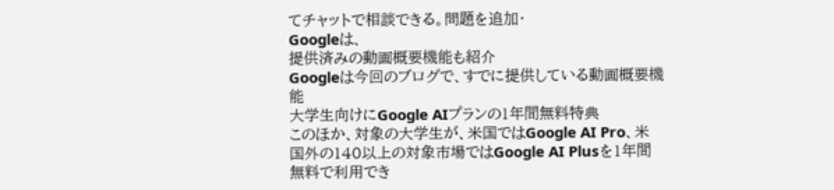てチャットで相談できる。問題を追加・
Googleは、
提供済みの動画概要機能も紹介
Googleは今回のブログで、すでに提供している動画概要機能
大学生向けにGoogle AIプランの1年間無料特典
このほか、対象の大学生が、米国ではGoogle AI Pro、米国外の140以上の対象市場ではGoogle AI Plusを1年間無料で利用でき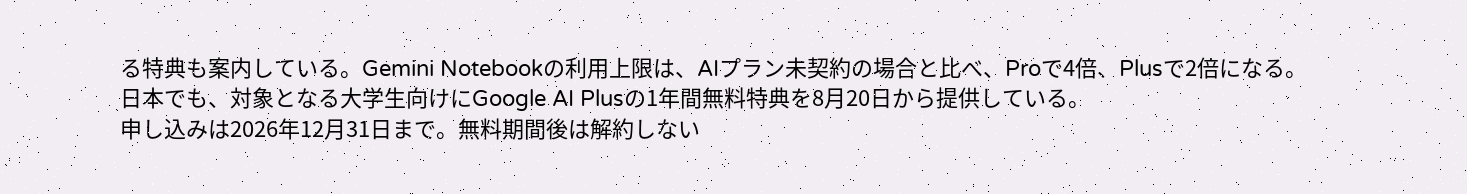る特典も案内している。Gemini Notebookの利用上限は、AIプラン未契約の場合と比べ、Proで4倍、Plusで2倍になる。
日本でも、対象となる大学生向けにGoogle AI Plusの1年間無料特典を8月20日から提供している。
申し込みは2026年12月31日まで。無料期間後は解約しない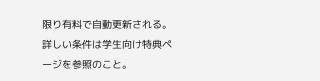限り有料で自動更新される。詳しい条件は学生向け特典ページを参照のこと。